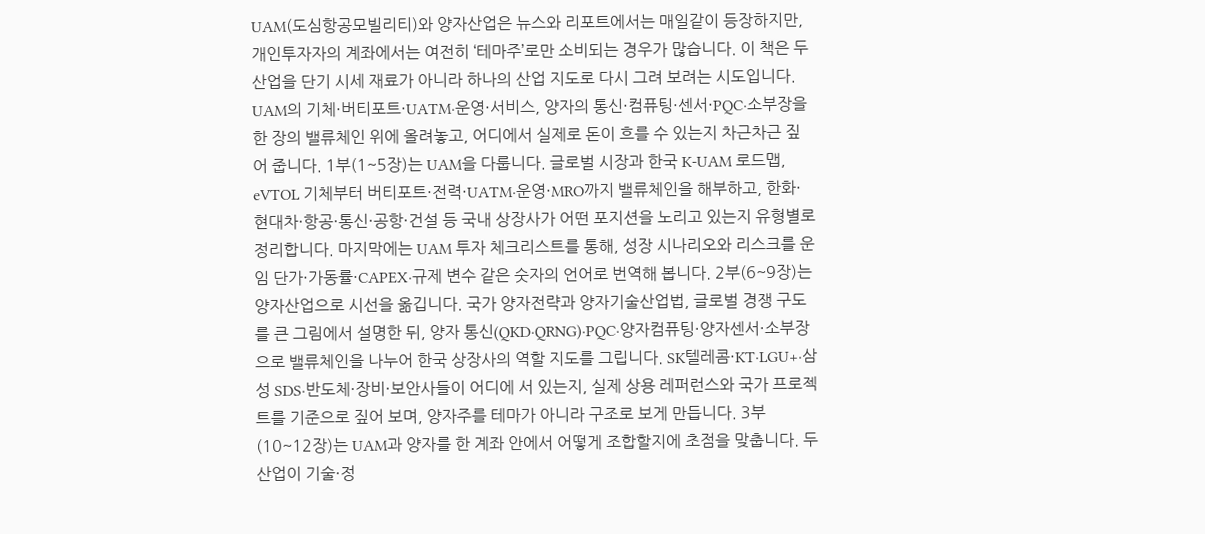UAM(도심항공모빌리티)와 양자산업은 뉴스와 리포트에서는 매일같이 등장하지만, 개인투자자의 계좌에서는 여전히 ‘테마주’로만 소비되는 경우가 많습니다. 이 책은 두 산업을 단기 시세 재료가 아니라 하나의 산업 지도로 다시 그려 보려는 시도입니다. UAM의 기체·버티포트·UATM·운영·서비스, 양자의 통신·컴퓨팅·센서·PQC·소부장을 한 장의 밸류체인 위에 올려놓고, 어디에서 실제로 돈이 흐를 수 있는지 차근차근 짚어 줍니다. 1부(1~5장)는 UAM을 다룹니다. 글로벌 시장과 한국 K-UAM 로드맵, eVTOL 기체부터 버티포트·전력·UATM·운영·MRO까지 밸류체인을 해부하고, 한화·현대차·항공·통신·공항·건설 등 국내 상장사가 어떤 포지션을 노리고 있는지 유형별로 정리합니다. 마지막에는 UAM 투자 체크리스트를 통해, 성장 시나리오와 리스크를 운임 단가·가동률·CAPEX·규제 변수 같은 숫자의 언어로 번역해 봅니다. 2부(6~9장)는 양자산업으로 시선을 옮깁니다. 국가 양자전략과 양자기술산업법, 글로벌 경쟁 구도를 큰 그림에서 설명한 뒤, 양자 통신(QKD·QRNG)·PQC·양자컴퓨팅·양자센서·소부장으로 밸류체인을 나누어 한국 상장사의 역할 지도를 그립니다. SK텔레콤·KT·LGU+·삼성 SDS·반도체·장비·보안사들이 어디에 서 있는지, 실제 상용 레퍼런스와 국가 프로젝트를 기준으로 짚어 보며, 양자주를 테마가 아니라 구조로 보게 만듭니다. 3부(10~12장)는 UAM과 양자를 한 계좌 안에서 어떻게 조합할지에 초점을 맞춥니다. 두 산업이 기술·정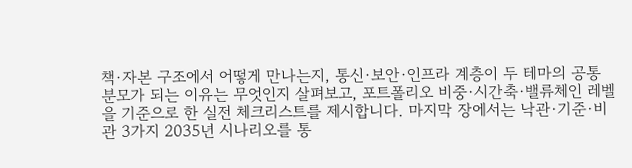책·자본 구조에서 어떻게 만나는지, 통신·보안·인프라 계층이 두 테마의 공통 분모가 되는 이유는 무엇인지 살펴보고, 포트폴리오 비중·시간축·밸류체인 레벨을 기준으로 한 실전 체크리스트를 제시합니다. 마지막 장에서는 낙관·기준·비관 3가지 2035년 시나리오를 통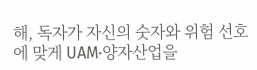해, 독자가 자신의 숫자와 위험 선호에 맞게 UAM·양자산업을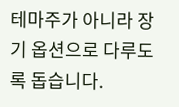테마주가 아니라 장기 옵션으로 다루도록 돕습니다.